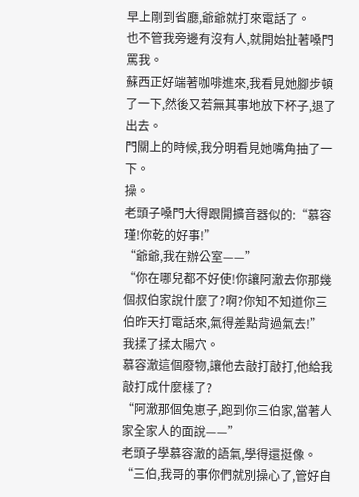早上剛到省廳,爺爺就打來電話了。
也不管我旁邊有沒有人,就開始扯著嗓門罵我。
蘇西正好端著咖啡進來,我看見她腳步頓了一下,然後又若無其事地放下杯子,退了出去。
門關上的時候,我分明看見她嘴角抽了一下。
操。
老頭子嗓門大得跟開擴音器似的:“慕容瑾!你乾的好事!”
“爺爺,我在辦公室——”
“你在哪兒都不好使!你讓阿澈去你那幾個叔伯家說什麼了?啊?你知不知道你三伯昨天打電話來,氣得差點背過氣去!”
我揉了揉太陽穴。
慕容澈這個廢物,讓他去敲打敲打,他給我敲打成什麼樣了?
“阿澈那個兔崽子,跑到你三伯家,當著人家全家人的面說——”
老頭子學慕容澈的語氣,學得還挺像。
“三伯,我哥的事你們就別操心了,管好自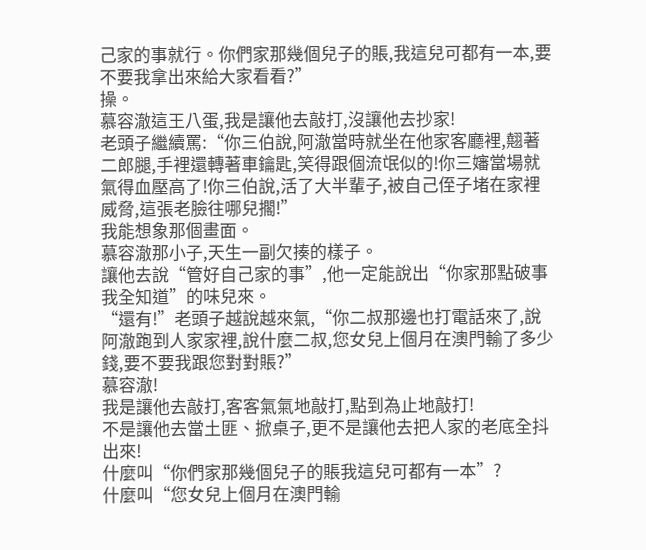己家的事就行。你們家那幾個兒子的賬,我這兒可都有一本,要不要我拿出來給大家看看?”
操。
慕容澈這王八蛋,我是讓他去敲打,沒讓他去抄家!
老頭子繼續罵:“你三伯說,阿澈當時就坐在他家客廳裡,翹著二郎腿,手裡還轉著車鑰匙,笑得跟個流氓似的!你三嬸當場就氣得血壓高了!你三伯說,活了大半輩子,被自己侄子堵在家裡威脅,這張老臉往哪兒擱!”
我能想象那個畫面。
慕容澈那小子,天生一副欠揍的樣子。
讓他去說“管好自己家的事”,他一定能說出“你家那點破事我全知道”的味兒來。
“還有!”老頭子越說越來氣,“你二叔那邊也打電話來了,說阿澈跑到人家家裡,說什麼二叔,您女兒上個月在澳門輸了多少錢,要不要我跟您對對賬?”
慕容澈!
我是讓他去敲打,客客氣氣地敲打,點到為止地敲打!
不是讓他去當土匪、掀桌子,更不是讓他去把人家的老底全抖出來!
什麼叫“你們家那幾個兒子的賬我這兒可都有一本”?
什麼叫“您女兒上個月在澳門輸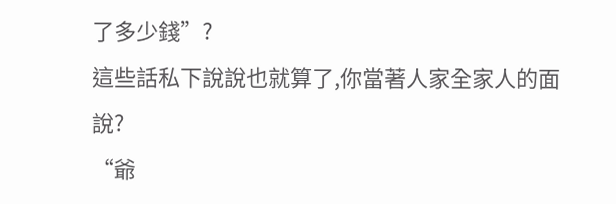了多少錢”?
這些話私下說說也就算了,你當著人家全家人的面說?
“爺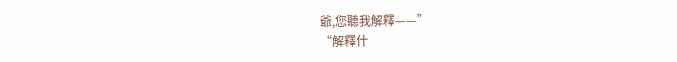爺,您聽我解釋——”
“解釋什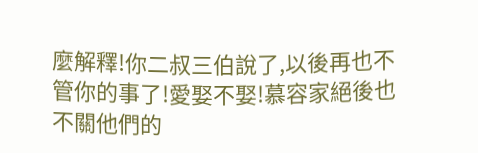麼解釋!你二叔三伯說了,以後再也不管你的事了!愛娶不娶!慕容家絕後也不關他們的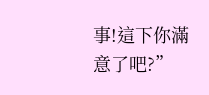事!這下你滿意了吧?”